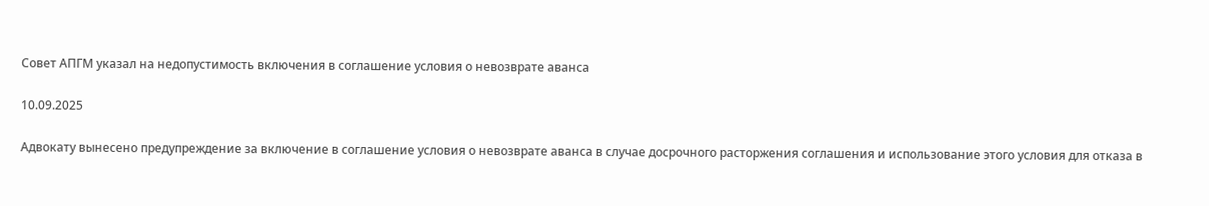Совет АПГМ указал на недопустимость включения в соглашение условия о невозврате аванса

10.09.2025

Адвокату вынесено предупреждение за включение в соглашение условия о невозврате аванса в случае досрочного расторжения соглашения и использование этого условия для отказа в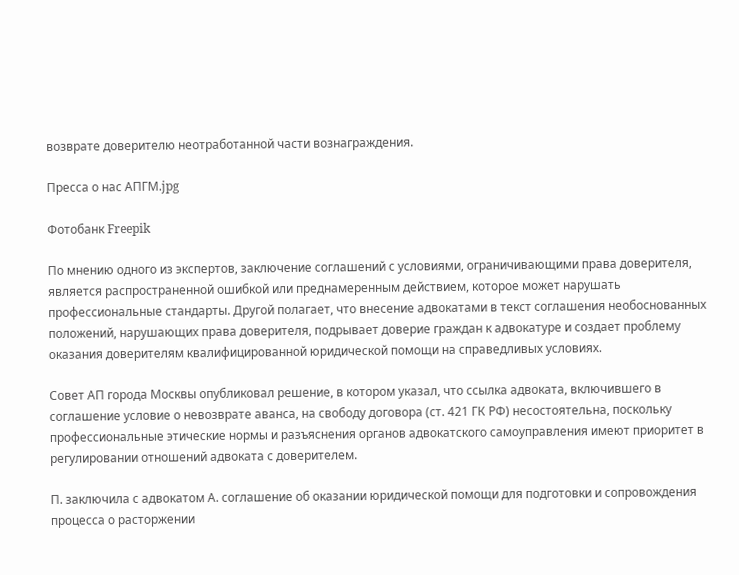возврате доверителю неотработанной части вознаграждения.

Пресса о нас АПГМ.jpg

Фотобанк Freepik

По мнению одного из экспертов, заключение соглашений с условиями, ограничивающими права доверителя, является распространенной ошибкой или преднамеренным действием, которое может нарушать профессиональные стандарты. Другой полагает, что внесение адвокатами в текст соглашения необоснованных положений, нарушающих права доверителя, подрывает доверие граждан к адвокатуре и создает проблему оказания доверителям квалифицированной юридической помощи на справедливых условиях.

Совет АП города Москвы опубликовал решение, в котором указал, что ссылка адвоката, включившего в соглашение условие о невозврате аванса, на свободу договора (ст. 421 ГК РФ) несостоятельна, поскольку профессиональные этические нормы и разъяснения органов адвокатского самоуправления имеют приоритет в регулировании отношений адвоката с доверителем.

П. заключила с адвокатом А. соглашение об оказании юридической помощи для подготовки и сопровождения процесса о расторжении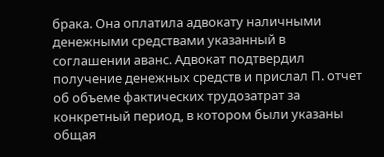брака. Она оплатила адвокату наличными денежными средствами указанный в соглашении аванс. Адвокат подтвердил получение денежных средств и прислал П. отчет об объеме фактических трудозатрат за конкретный период, в котором были указаны общая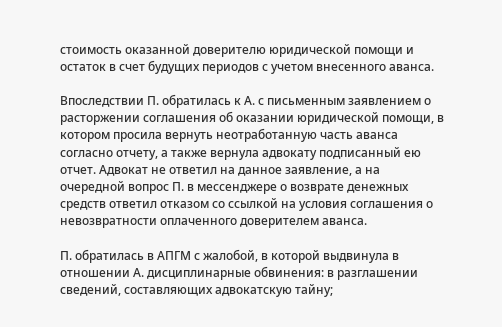стоимость оказанной доверителю юридической помощи и остаток в счет будущих периодов с учетом внесенного аванса.

Впоследствии П. обратилась к А. с письменным заявлением о расторжении соглашения об оказании юридической помощи, в котором просила вернуть неотработанную часть аванса согласно отчету, а также вернула адвокату подписанный ею отчет. Адвокат не ответил на данное заявление, а на очередной вопрос П. в мессенджере о возврате денежных средств ответил отказом со ссылкой на условия соглашения о невозвратности оплаченного доверителем аванса.

П. обратилась в АПГМ с жалобой, в которой выдвинула в отношении А. дисциплинарные обвинения: в разглашении сведений, составляющих адвокатскую тайну;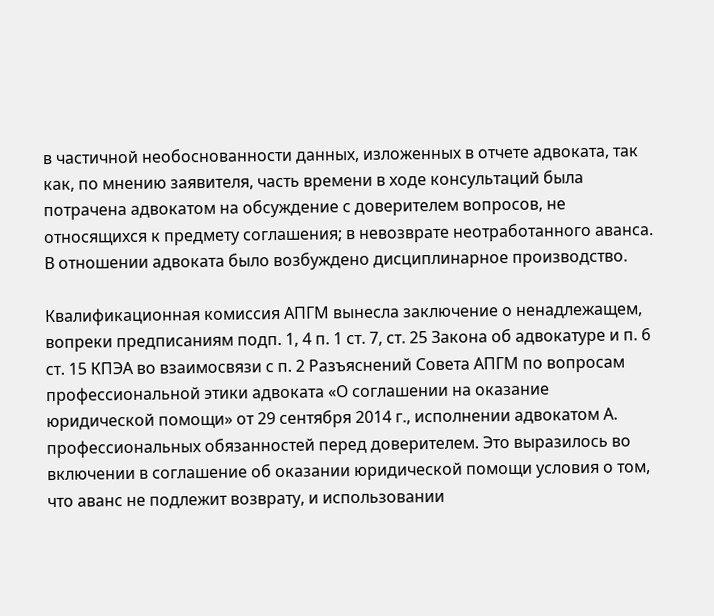в частичной необоснованности данных, изложенных в отчете адвоката, так как, по мнению заявителя, часть времени в ходе консультаций была потрачена адвокатом на обсуждение с доверителем вопросов, не относящихся к предмету соглашения; в невозврате неотработанного аванса. В отношении адвоката было возбуждено дисциплинарное производство.

Квалификационная комиссия АПГМ вынесла заключение о ненадлежащем, вопреки предписаниям подп. 1, 4 п. 1 ст. 7, ст. 25 Закона об адвокатуре и п. 6 ст. 15 КПЭА во взаимосвязи с п. 2 Разъяснений Совета АПГМ по вопросам профессиональной этики адвоката «О соглашении на оказание юридической помощи» от 29 сентября 2014 г., исполнении адвокатом А. профессиональных обязанностей перед доверителем. Это выразилось во включении в соглашение об оказании юридической помощи условия о том, что аванс не подлежит возврату, и использовании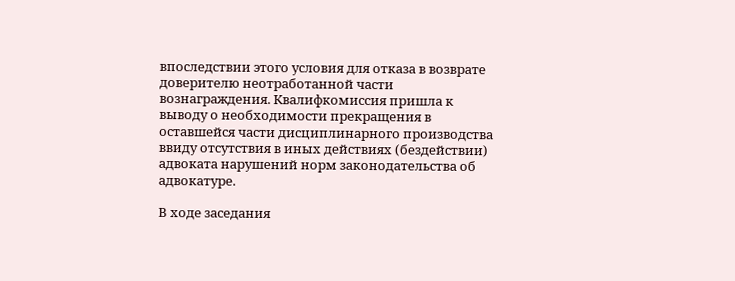впоследствии этого условия для отказа в возврате доверителю неотработанной части вознаграждения. Квалифкомиссия пришла к выводу о необходимости прекращения в оставшейся части дисциплинарного производства ввиду отсутствия в иных действиях (бездействии) адвоката нарушений норм законодательства об адвокатуре.

В ходе заседания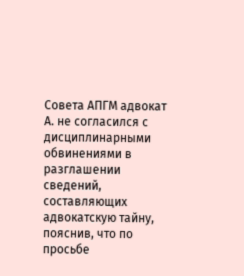Совета АПГМ адвокат А. не согласился с дисциплинарными обвинениями в разглашении сведений, составляющих адвокатскую тайну, пояснив, что по просьбе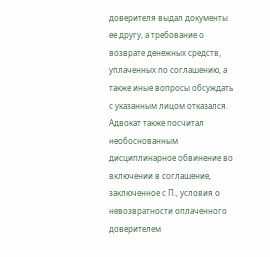доверителя выдал документы ее другу, а требование о возврате денежных средств, уплаченных по соглашению, а также иные вопросы обсуждать с указанным лицом отказался. Адвокат также посчитал необоснованным дисциплинарное обвинение во включении в соглашение, заключенное с П., условия о невозвратности оплаченного доверителем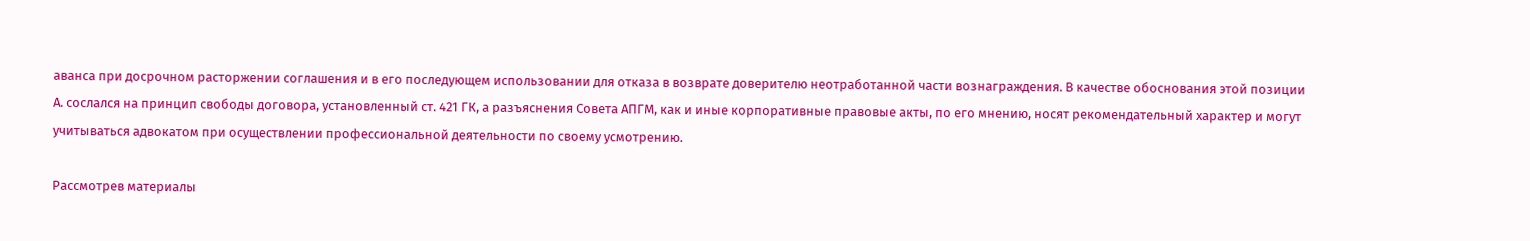аванса при досрочном расторжении соглашения и в его последующем использовании для отказа в возврате доверителю неотработанной части вознаграждения. В качестве обоснования этой позиции А. сослался на принцип свободы договора, установленный ст. 421 ГК, а разъяснения Совета АПГМ, как и иные корпоративные правовые акты, по его мнению, носят рекомендательный характер и могут учитываться адвокатом при осуществлении профессиональной деятельности по своему усмотрению.

Рассмотрев материалы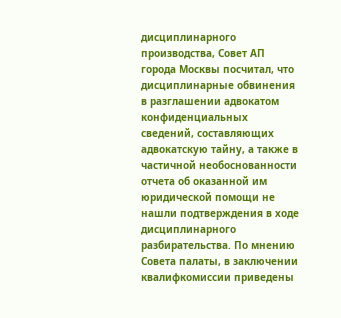дисциплинарного производства, Совет АП города Москвы посчитал, что дисциплинарные обвинения в разглашении адвокатом конфиденциальных сведений, составляющих адвокатскую тайну, а также в частичной необоснованности отчета об оказанной им юридической помощи не нашли подтверждения в ходе дисциплинарного разбирательства. По мнению Совета палаты, в заключении квалифкомиссии приведены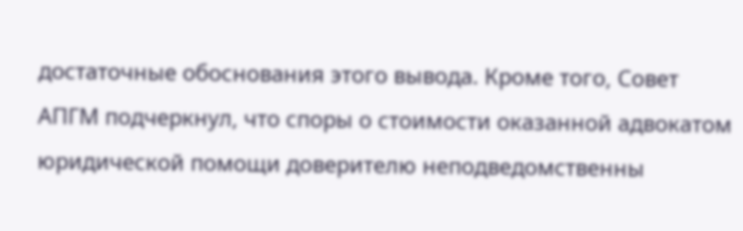достаточные обоснования этого вывода. Кроме того, Совет АПГМ подчеркнул, что споры о стоимости оказанной адвокатом юридической помощи доверителю неподведомственны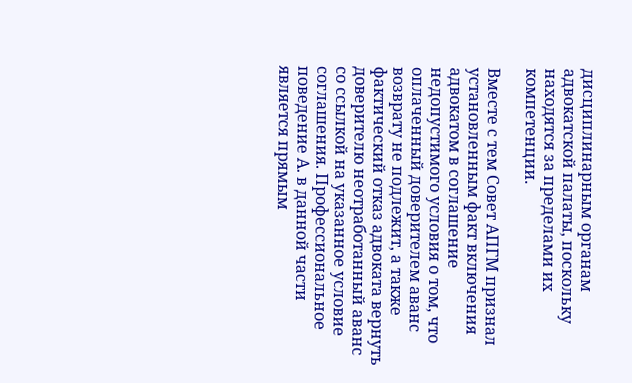дисциплинарным органам адвокатской палаты, поскольку находятся за пределами их компетенции.

Вместе с тем Совет АПГМ признал установленным факт включения адвокатом в соглашение недопустимого условия о том, что оплаченный доверителем аванс возврату не подлежит, а также фактический отказ адвоката вернуть доверителю неотработанный аванс со ссылкой на указанное условие соглашения. Профессиональное поведение А. в данной части является прямым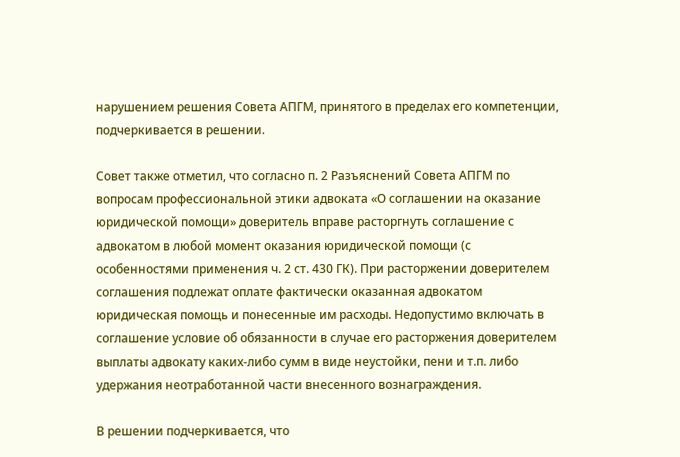нарушением решения Совета АПГМ, принятого в пределах его компетенции, подчеркивается в решении.

Совет также отметил, что согласно п. 2 Разъяснений Совета АПГМ по вопросам профессиональной этики адвоката «О соглашении на оказание юридической помощи» доверитель вправе расторгнуть соглашение с адвокатом в любой момент оказания юридической помощи (с особенностями применения ч. 2 ст. 430 ГК). При расторжении доверителем соглашения подлежат оплате фактически оказанная адвокатом юридическая помощь и понесенные им расходы. Недопустимо включать в соглашение условие об обязанности в случае его расторжения доверителем выплаты адвокату каких-либо сумм в виде неустойки, пени и т.п. либо удержания неотработанной части внесенного вознаграждения.

В решении подчеркивается, что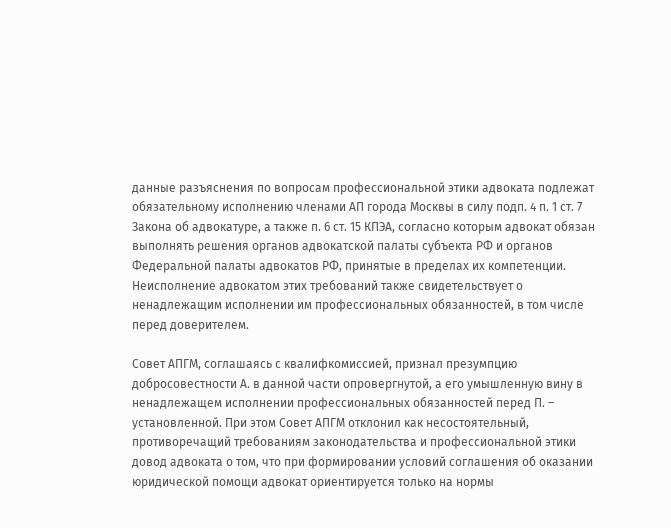данные разъяснения по вопросам профессиональной этики адвоката подлежат обязательному исполнению членами АП города Москвы в силу подп. 4 п. 1 ст. 7 Закона об адвокатуре, а также п. 6 ст. 15 КПЭА, согласно которым адвокат обязан выполнять решения органов адвокатской палаты субъекта РФ и органов Федеральной палаты адвокатов РФ, принятые в пределах их компетенции. Неисполнение адвокатом этих требований также свидетельствует о ненадлежащим исполнении им профессиональных обязанностей, в том числе перед доверителем.

Совет АПГМ, соглашаясь с квалифкомиссией, признал презумпцию добросовестности А. в данной части опровергнутой, а его умышленную вину в ненадлежащем исполнении профессиональных обязанностей перед П. – установленной. При этом Совет АПГМ отклонил как несостоятельный, противоречащий требованиям законодательства и профессиональной этики довод адвоката о том, что при формировании условий соглашения об оказании юридической помощи адвокат ориентируется только на нормы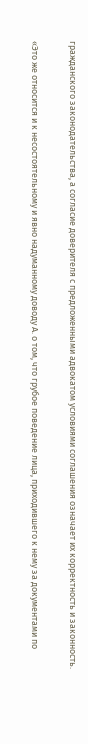гражданского законодательства, а согласие доверителя с предложенными адвокатом условиями соглашения означает их корректность и законность.

«Это же относится и к несостоятельному и явно надуманному доводу А. о том, что грубое поведение лица, приходившего к нему за документами по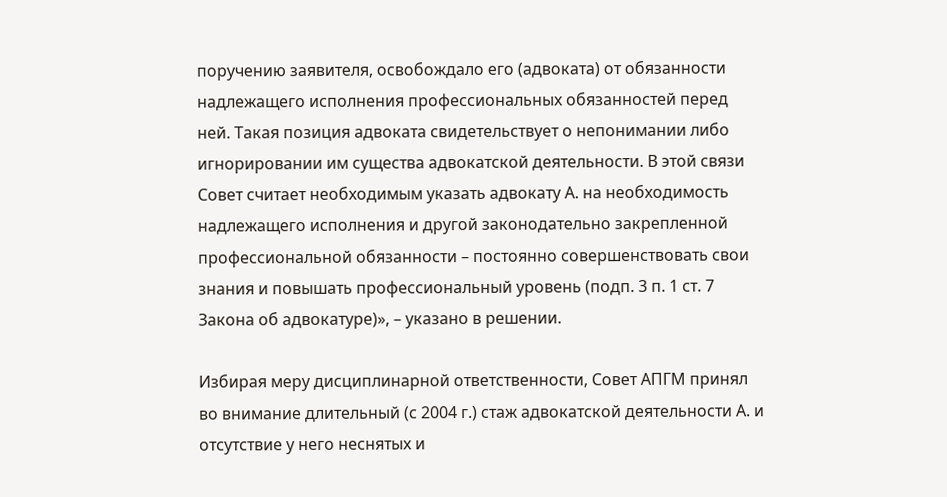поручению заявителя, освобождало его (адвоката) от обязанности надлежащего исполнения профессиональных обязанностей перед ней. Такая позиция адвоката свидетельствует о непонимании либо игнорировании им существа адвокатской деятельности. В этой связи Совет считает необходимым указать адвокату А. на необходимость надлежащего исполнения и другой законодательно закрепленной профессиональной обязанности – постоянно совершенствовать свои знания и повышать профессиональный уровень (подп. 3 п. 1 ст. 7 Закона об адвокатуре)», – указано в решении.

Избирая меру дисциплинарной ответственности, Совет АПГМ принял во внимание длительный (с 2004 г.) стаж адвокатской деятельности А. и отсутствие у него неснятых и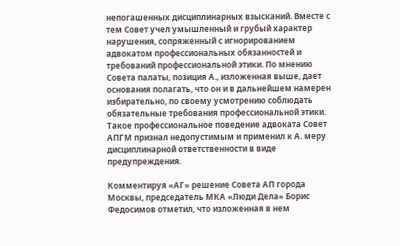непогашенных дисциплинарных взысканий. Вместе с тем Совет учел умышленный и грубый характер нарушения, сопряженный с игнорированием адвокатом профессиональных обязанностей и требований профессиональной этики. По мнению Совета палаты, позиция А., изложенная выше, дает основания полагать, что он и в дальнейшем намерен избирательно, по своему усмотрению соблюдать обязательные требования профессиональной этики. Такое профессиональное поведение адвоката Совет АПГМ признал недопустимым и применил к А. меру дисциплинарной ответственности в виде предупреждения.

Комментируя «АГ» решение Совета АП города Москвы, председатель МКА «Люди Дела» Борис Федосимов отметил, что изложенная в нем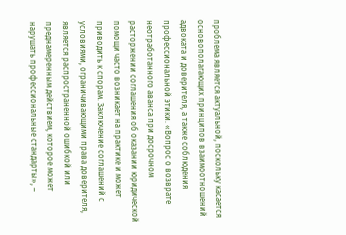проблема является актуальной, поскольку касается основополагающих принципов взаимоотношений адвоката и доверителя, а также соблюдения профессиональной этики. «Вопрос о возврате неотработанного аванса при досрочном расторжении соглашения об оказании юридической помощи часто возникает на практике и может приводить к спорам. Заключение соглашений с условиями, ограничивающими права доверителя, является распространенной ошибкой или преднамеренным действием, которое может нарушать профессиональные стандарты», –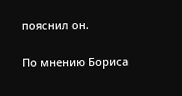пояснил он.

По мнению Бориса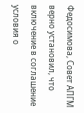Федосимова, Совет АПГМ верно установил, что включение в соглашение условия о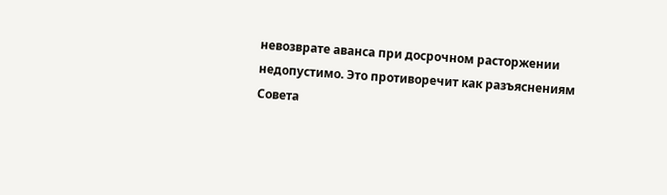невозврате аванса при досрочном расторжении недопустимо. Это противоречит как разъяснениям Совета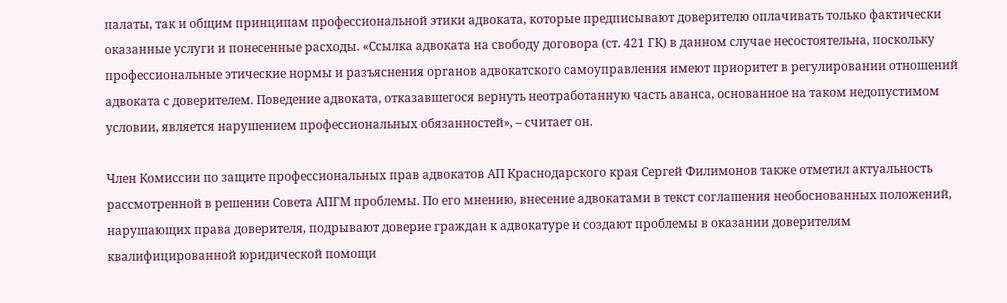палаты, так и общим принципам профессиональной этики адвоката, которые предписывают доверителю оплачивать только фактически оказанные услуги и понесенные расходы. «Ссылка адвоката на свободу договора (ст. 421 ГК) в данном случае несостоятельна, поскольку профессиональные этические нормы и разъяснения органов адвокатского самоуправления имеют приоритет в регулировании отношений адвоката с доверителем. Поведение адвоката, отказавшегося вернуть неотработанную часть аванса, основанное на таком недопустимом условии, является нарушением профессиональных обязанностей», – считает он.

Член Комиссии по защите профессиональных прав адвокатов АП Краснодарского края Сергей Филимонов также отметил актуальность рассмотренной в решении Совета АПГМ проблемы. По его мнению, внесение адвокатами в текст соглашения необоснованных положений, нарушающих права доверителя, подрывают доверие граждан к адвокатуре и создают проблемы в оказании доверителям квалифицированной юридической помощи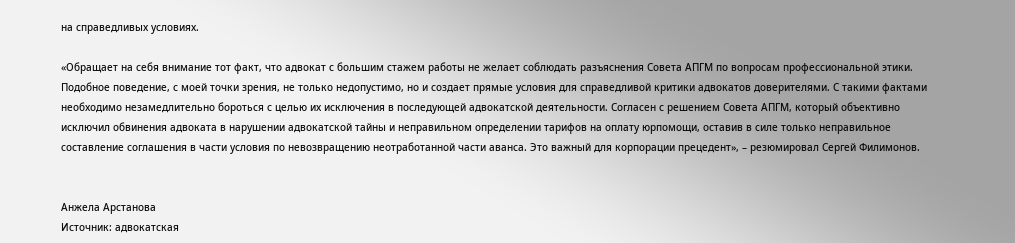на справедливых условиях.

«Обращает на себя внимание тот факт, что адвокат с большим стажем работы не желает соблюдать разъяснения Совета АПГМ по вопросам профессиональной этики. Подобное поведение, с моей точки зрения, не только недопустимо, но и создает прямые условия для справедливой критики адвокатов доверителями. С такими фактами необходимо незамедлительно бороться с целью их исключения в последующей адвокатской деятельности. Согласен с решением Совета АПГМ, который объективно исключил обвинения адвоката в нарушении адвокатской тайны и неправильном определении тарифов на оплату юрпомощи, оставив в силе только неправильное составление соглашения в части условия по невозвращению неотработанной части аванса. Это важный для корпорации прецедент», – резюмировал Сергей Филимонов.


Анжела Арстанова
Источник: адвокатская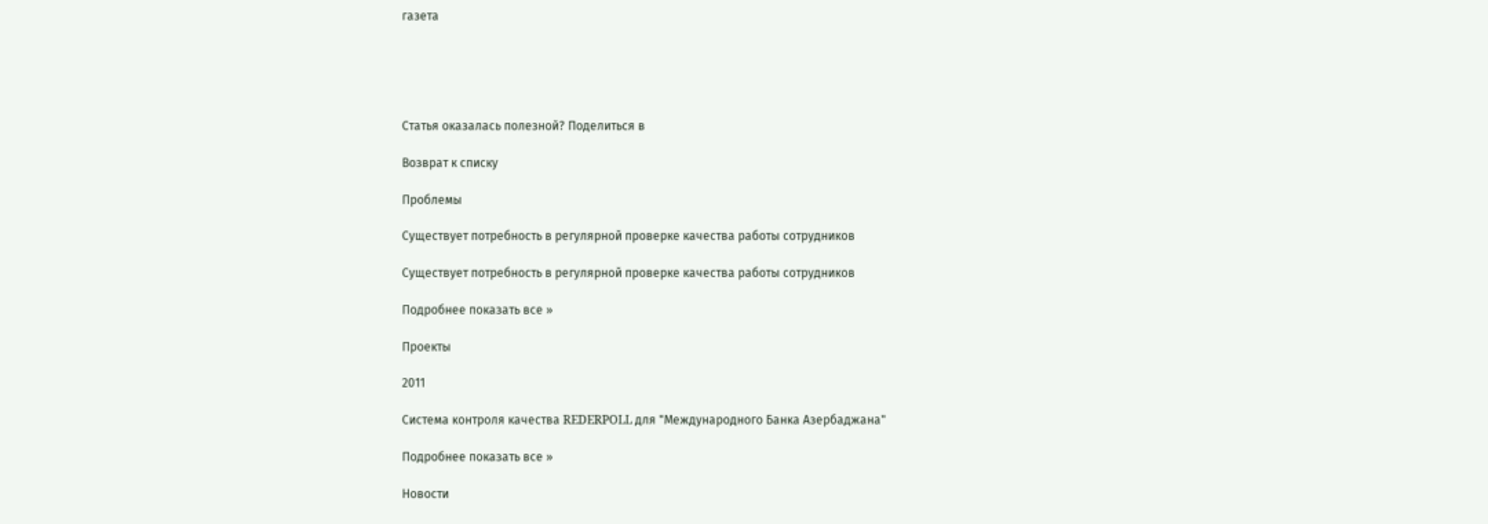газета





Статья оказалась полезной? Поделиться в

Возврат к списку

Проблемы

Существует потребность в регулярной проверке качества работы сотрудников

Существует потребность в регулярной проверке качества работы сотрудников

Подробнее показать все »

Проекты

2011

Система контроля качества REDERPOLL для "Международного Банка Азербаджана"

Подробнее показать все »

Новости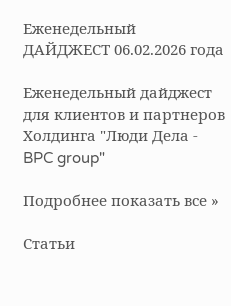Еженедельный ДАЙДЖЕСТ 06.02.2026 года

Еженедельный дайджест для клиентов и партнеров Холдинга "Люди Дела - BPC group"

Подробнее показать все »

Статьи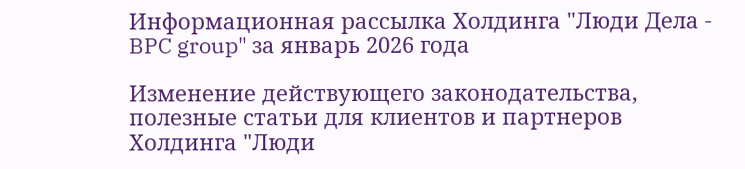Информационная рассылка Холдинга "Люди Дела - BPC group" за январь 2026 года

Изменение действующего законодательства, полезные статьи для клиентов и партнеров Холдинга "Люди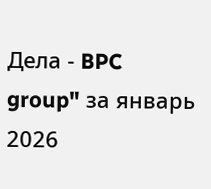Дела - BPC group" за январь 2026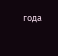года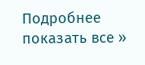Подробнее показать все »